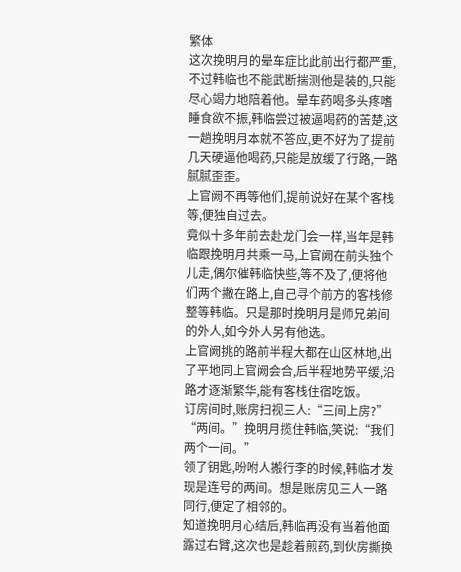繁体
这次挽明月的晕车症比此前出行都严重,不过韩临也不能武断揣测他是装的,只能尽心竭力地陪着他。晕车药喝多头疼嗜睡食欲不振,韩临尝过被逼喝药的苦楚,这一趟挽明月本就不答应,更不好为了提前几天硬逼他喝药,只能是放缓了行路,一路腻腻歪歪。
上官阙不再等他们,提前说好在某个客栈等,便独自过去。
竟似十多年前去赴龙门会一样,当年是韩临跟挽明月共乘一马,上官阙在前头独个儿走,偶尔催韩临快些,等不及了,便将他们两个撇在路上,自己寻个前方的客栈修整等韩临。只是那时挽明月是师兄弟间的外人,如今外人另有他选。
上官阙挑的路前半程大都在山区林地,出了平地同上官阙会合,后半程地势平缓,沿路才逐渐繁华,能有客栈住宿吃饭。
订房间时,账房扫视三人:“三间上房?”
“两间。”挽明月揽住韩临,笑说:“我们两个一间。”
领了钥匙,吩咐人搬行李的时候,韩临才发现是连号的两间。想是账房见三人一路同行,便定了相邻的。
知道挽明月心结后,韩临再没有当着他面露过右臂,这次也是趁着煎药,到伙房撕换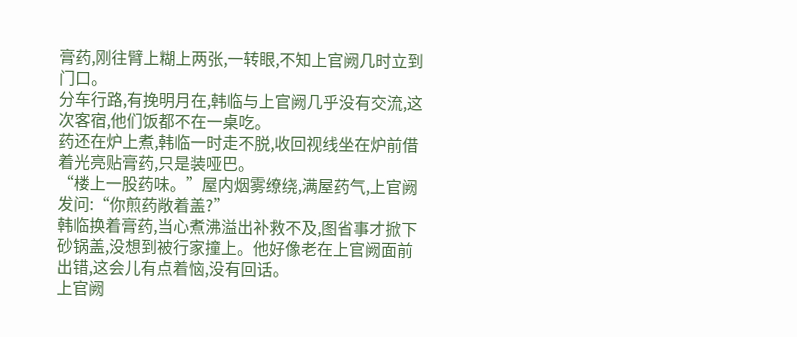膏药,刚往臂上糊上两张,一转眼,不知上官阙几时立到门口。
分车行路,有挽明月在,韩临与上官阙几乎没有交流,这次客宿,他们饭都不在一桌吃。
药还在炉上煮,韩临一时走不脱,收回视线坐在炉前借着光亮贴膏药,只是装哑巴。
“楼上一股药味。”屋内烟雾缭绕,满屋药气,上官阙发问:“你煎药敞着盖?”
韩临换着膏药,当心煮沸溢出补救不及,图省事才掀下砂锅盖,没想到被行家撞上。他好像老在上官阙面前出错,这会儿有点着恼,没有回话。
上官阙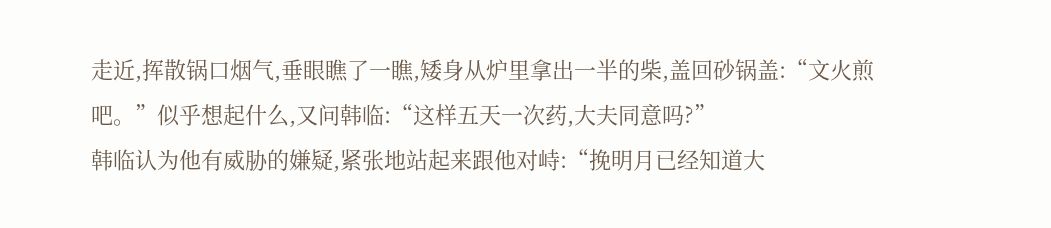走近,挥散锅口烟气,垂眼瞧了一瞧,矮身从炉里拿出一半的柴,盖回砂锅盖:“文火煎吧。”似乎想起什么,又问韩临:“这样五天一次药,大夫同意吗?”
韩临认为他有威胁的嫌疑,紧张地站起来跟他对峙:“挽明月已经知道大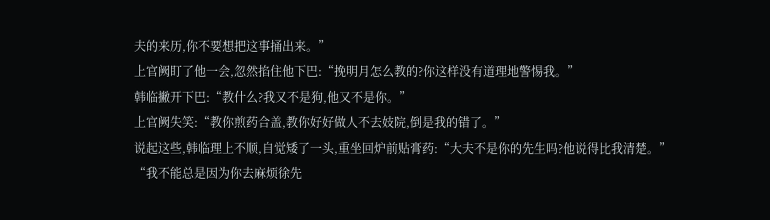夫的来历,你不要想把这事捅出来。”
上官阙盯了他一会,忽然掐住他下巴:“挽明月怎么教的?你这样没有道理地警惕我。”
韩临撇开下巴:“教什么?我又不是狗,他又不是你。”
上官阙失笑:“教你煎药合盖,教你好好做人不去妓院,倒是我的错了。”
说起这些,韩临理上不顺,自觉矮了一头,重坐回炉前贴膏药:“大夫不是你的先生吗?他说得比我清楚。”
“我不能总是因为你去麻烦徐先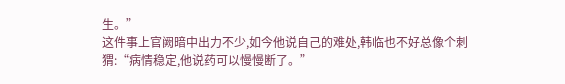生。”
这件事上官阙暗中出力不少,如今他说自己的难处,韩临也不好总像个刺猬:“病情稳定,他说药可以慢慢断了。”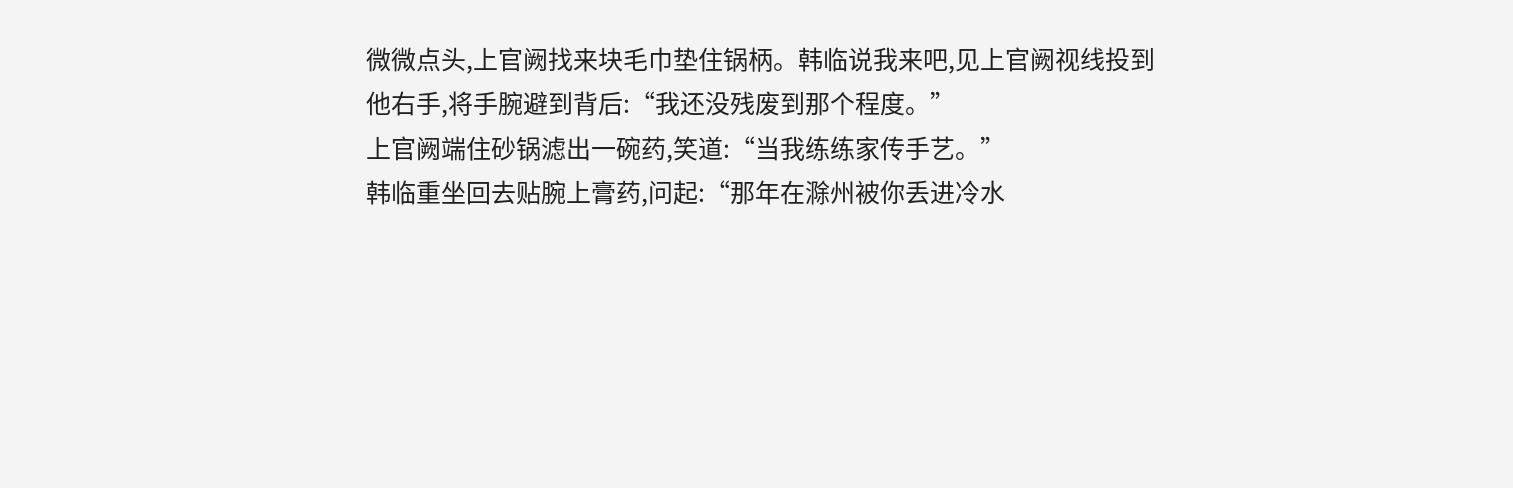微微点头,上官阙找来块毛巾垫住锅柄。韩临说我来吧,见上官阙视线投到他右手,将手腕避到背后:“我还没残废到那个程度。”
上官阙端住砂锅滤出一碗药,笑道:“当我练练家传手艺。”
韩临重坐回去贴腕上膏药,问起:“那年在滁州被你丢进冷水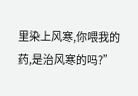里染上风寒,你喂我的药,是治风寒的吗?”